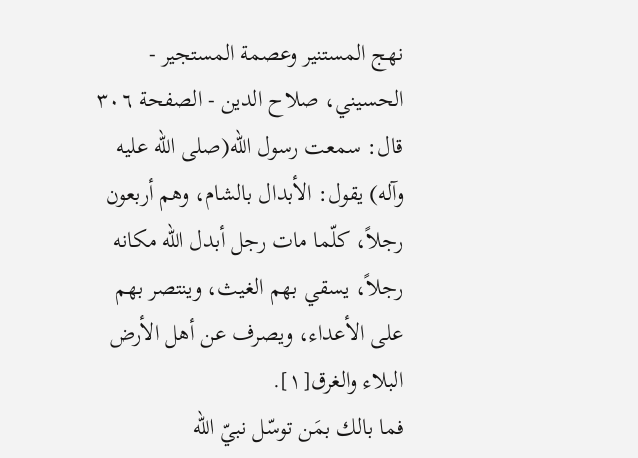نهج المستنير وعصمة المستجير - الحسيني، صلاح الدين - الصفحة ٣٠٦
قال: سمعت رسول الله(صلى الله عليه وآله) يقول: الأبدال بالشام، وهم أربعون رجلاً، كلّما مات رجل أبدل الله مكانه رجلاً، يسقي بهم الغيث، وينتصر بهم على الأعداء، ويصرف عن أهل الأرض البلاء والغرق[١].
فما بالك بمَن توسّل نبيّ الله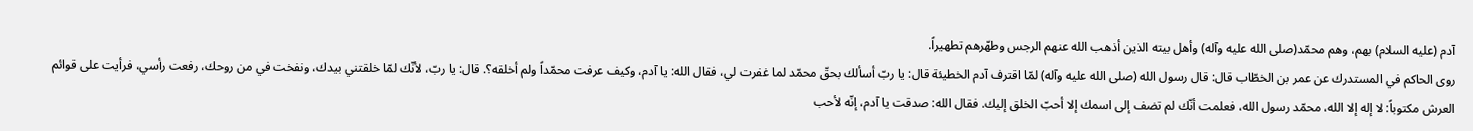آدم (عليه السلام) بهم، وهم محمّد(صلى الله عليه وآله) وأهل بيته الذين أذهب الله عنهم الرجس وطهّرهم تطهيراً.
روى الحاكم في المستدرك عن عمر بن الخطّاب قال: قال رسول الله (صلى الله عليه وآله) لمّا اقترف آدم الخطيئة قال: يا ربّ أسألك بحقّ محمّد لما غفرت لي، فقال الله: يا آدم، وكيف عرفت محمّداً ولم أخلقه؟. قال: يا ربّ، لأنّك لمّا خلقتني بيدك، ونفخت في من روحك، رفعت رأسي، فرأيت على قوائم العرش مكتوباً: لا إله إلا الله، محمّد رسول الله، فعلمت أنّك لم تضف إلى اسمك إلا أحبّ الخلق إليك. فقال الله: صدقت يا آدم، إنّه لأحب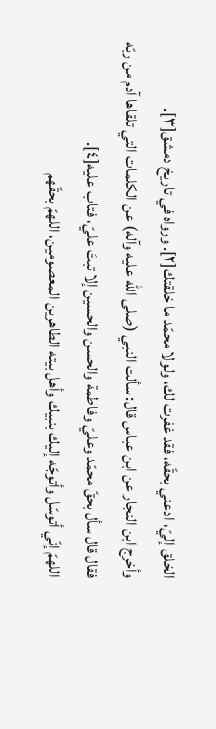الخلق إليّ، ادعني بحقّه، فقد غفرت لك، ولولا محمّد ما خلقتك[٢]. ورواه في تاريخ دمشق[٣].
وأخرج ابن النجار عن ابن عباس قال: سألت النبي (صلى الله عليه وآله) عن الكلمات التي تلقاها آدم من ربّه فقال قال سأل بحقّ محمّد وعليّ وفاطمة والحسن والحسين إلا تبتَ عليّ، فتاب عليه[٤].
اللهمّ إنّي أتوسّل وأتوجّه إليك بنبيك وأهل بيته الطاهرين المعصومين، اللهمّ بحقّهم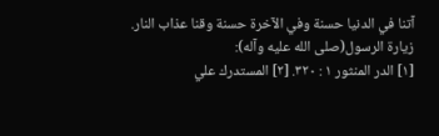آتنا في الدنيا حسنة وفي الآخرة حسنة وقنا عذاب النار.
زيارة الرسول(صلى الله عليه وآله):
[١] الدر المنثور ١ : ٣٢٠. [٢] المستدرك علي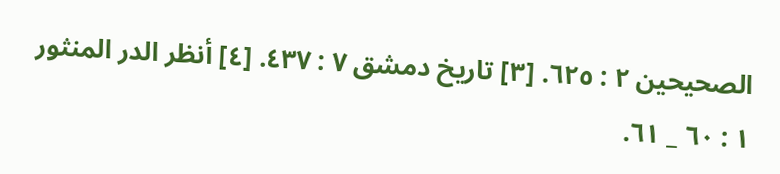الصحيحين ٢ : ٦٢٥. [٣] تاريخ دمشق ٧ : ٤٣٧. [٤] أنظر الدر المنثور ١ : ٦٠ _ ٦١.